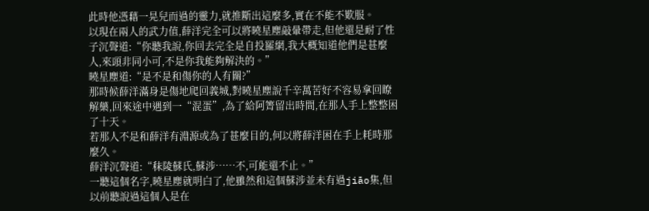此時他憑藉一晃兒而過的靈力,就推斷出這麼多,實在不能不歎服。
以現在兩人的武力值,薛洋完全可以將曉星塵敲暈帶走,但他還是耐了性子沉聲道:“你聽我說,你回去完全是自投羅網,我大概知道他們是甚麼人,來頭非同小可,不是你我能夠解決的。”
曉星塵道:“是不是和傷你的人有關?”
那時候薛洋滿身是傷地爬回義城,對曉星塵說千辛萬苦好不容易拿回瞭解藥,回來途中遇到一“混蛋”,為了給阿箐留出時間,在那人手上整整困了十天。
若那人不是和薛洋有淵源或為了甚麼目的,何以將薛洋困在手上耗時那麼久。
薛洋沉聲道:“秣陵蘇氏,蘇涉……不,可能還不止。”
一聽這個名字,曉星塵就明白了,他雖然和這個蘇涉並未有過jiāo集,但以前聽說過這個人是在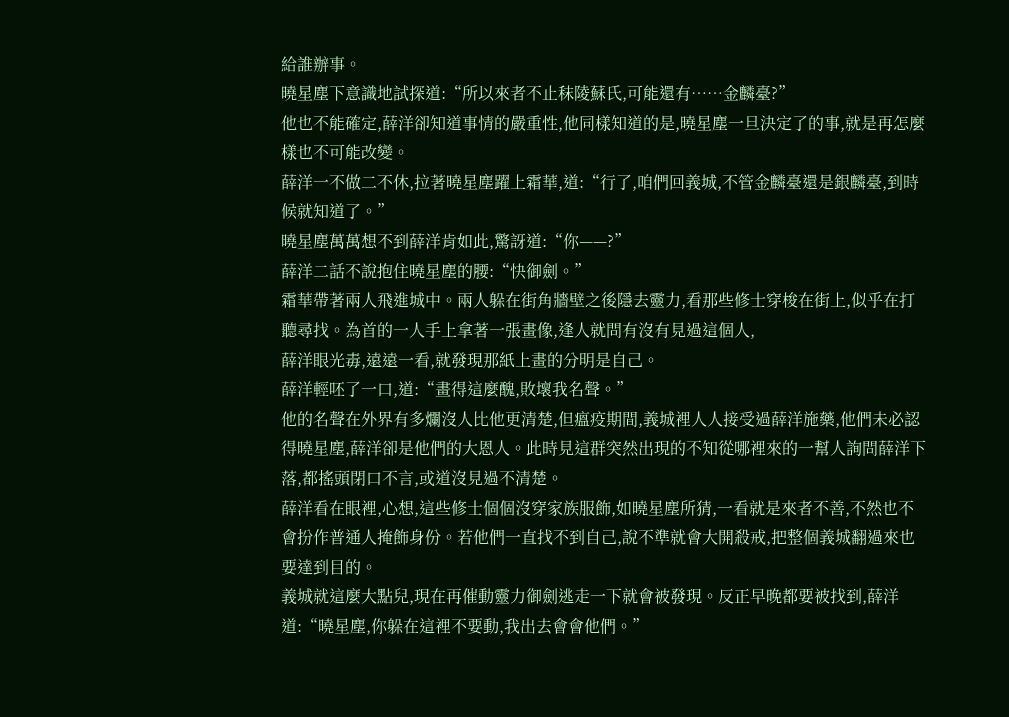給誰辦事。
曉星塵下意識地試探道:“所以來者不止秣陵蘇氏,可能還有……金麟臺?”
他也不能確定,薛洋卻知道事情的嚴重性,他同樣知道的是,曉星塵一旦決定了的事,就是再怎麼樣也不可能改變。
薛洋一不做二不休,拉著曉星塵躍上霜華,道:“行了,咱們回義城,不管金麟臺還是銀麟臺,到時候就知道了。”
曉星塵萬萬想不到薛洋肯如此,驚訝道:“你——?”
薛洋二話不說抱住曉星塵的腰:“快御劍。”
霜華帶著兩人飛進城中。兩人躲在街角牆壁之後隱去靈力,看那些修士穿梭在街上,似乎在打聽尋找。為首的一人手上拿著一張畫像,逢人就問有沒有見過這個人,
薛洋眼光毒,遠遠一看,就發現那紙上畫的分明是自己。
薛洋輕呸了一口,道:“畫得這麼醜,敗壞我名聲。”
他的名聲在外界有多爛沒人比他更清楚,但瘟疫期間,義城裡人人接受過薛洋施藥,他們未必認得曉星塵,薛洋卻是他們的大恩人。此時見這群突然出現的不知從哪裡來的一幫人詢問薛洋下落,都搖頭閉口不言,或道沒見過不清楚。
薛洋看在眼裡,心想,這些修士個個沒穿家族服飾,如曉星塵所猜,一看就是來者不善,不然也不會扮作普通人掩飾身份。若他們一直找不到自己,說不準就會大開殺戒,把整個義城翻過來也要達到目的。
義城就這麼大點兒,現在再催動靈力御劍逃走一下就會被發現。反正早晚都要被找到,薛洋道:“曉星塵,你躲在這裡不要動,我出去會會他們。”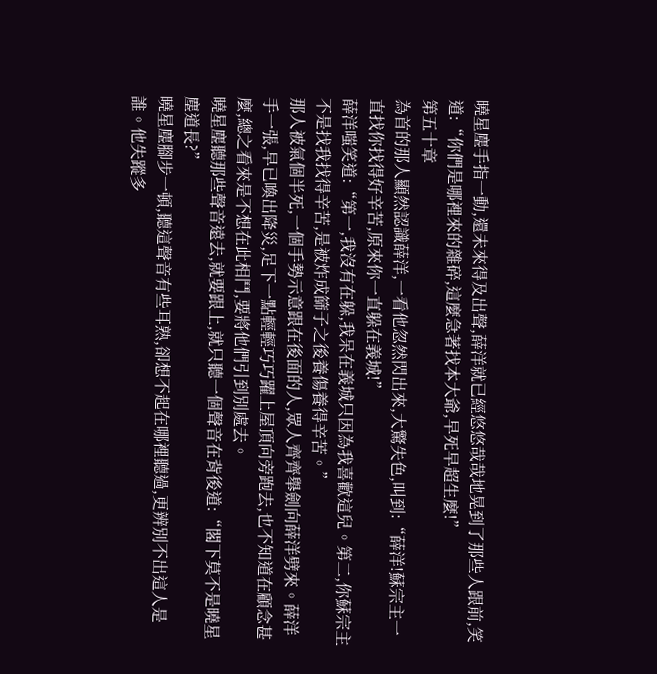曉星塵手指一動,還未來得及出聲,薛洋就已經悠悠哉哉地晃到了那些人跟前,笑道:“你們是哪裡來的雜碎,這麼急著找本大爺,早死早超生麼!”
第五十章
為首的那人顯然認識薛洋,一看他忽然閃出來,大驚失色,叫到:“薛洋!蘇宗主一直找你找得好辛苦,原來你一直躲在義城!”
薛洋嗤笑道:“第一,我沒有在躲,我呆在義城只因為我喜歡這兒。第二,你蘇宗主不是找我找得辛苦,是被炸成篩子之後養傷養得辛苦。”
那人被氣個半死,一個手勢示意跟在後面的人,眾人齊齊舉劍向薛洋劈來。薛洋手一張,早已喚出降災,足下一點輕輕巧巧躍上屋頂向旁跑去,也不知道在顧念甚麼,總之看來是不想在此相鬥,要將他們引到別處去。
曉星塵聽那些聲音遠去,就要跟上,就只聽一個聲音在背後道:“閣下莫不是曉星塵道長?”
曉星塵腳步一頓,聽這聲音有些耳熟,卻想不起在哪裡聽過,更辨別不出這人是誰。他失蹤多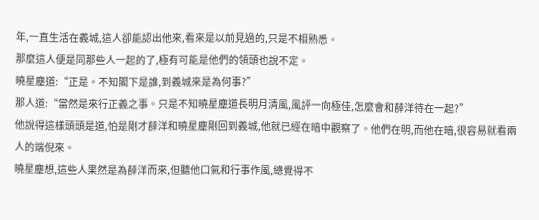年,一直生活在義城,這人卻能認出他來,看來是以前見過的,只是不相熟悉。
那麼這人便是同那些人一起的了,極有可能是他們的領頭也說不定。
曉星塵道:“正是。不知閣下是誰,到義城來是為何事?”
那人道:“當然是來行正義之事。只是不知曉星塵道長明月清風,風評一向極佳,怎麼會和薛洋待在一起?”
他說得這樣頭頭是道,怕是剛才薛洋和曉星塵剛回到義城,他就已經在暗中觀察了。他們在明,而他在暗,很容易就看兩人的端倪來。
曉星塵想,這些人果然是為薛洋而來,但聽他口氣和行事作風,總覺得不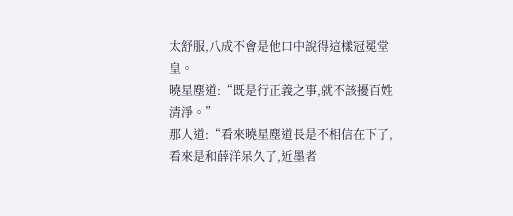太舒服,八成不會是他口中說得這樣冠冕堂皇。
曉星塵道:“既是行正義之事,就不該擾百姓清淨。”
那人道:“看來曉星塵道長是不相信在下了,看來是和薛洋呆久了,近墨者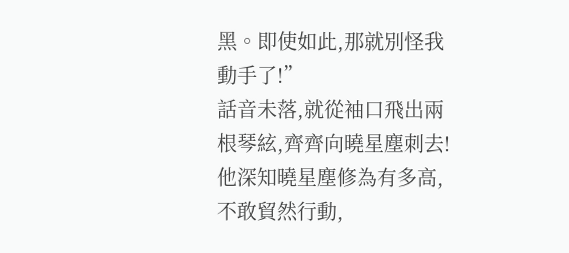黑。即使如此,那就別怪我動手了!”
話音未落,就從袖口飛出兩根琴絃,齊齊向曉星塵刺去!
他深知曉星塵修為有多高,不敢貿然行動,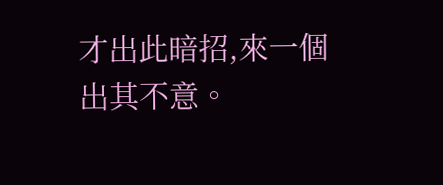才出此暗招,來一個出其不意。